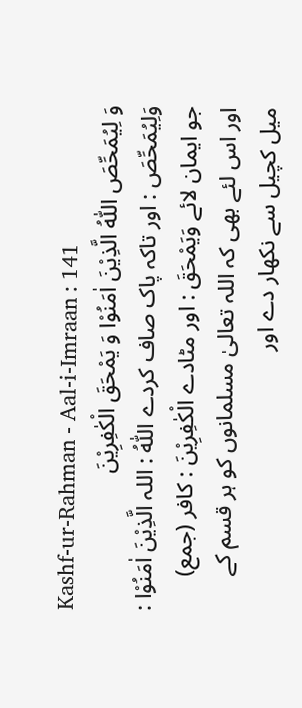Kashf-ur-Rahman - Aal-i-Imraan : 141
وَ لِیُمَحِّصَ اللّٰهُ الَّذِیْنَ اٰمَنُوْا وَ یَمْحَقَ الْكٰفِرِیْنَ
وَلِيُمَحِّصَ : اور تاکہ پاک صاف کردے اللّٰهُ : اللہ الَّذِيْنَ اٰمَنُوْا : جو ایمان لائے وَيَمْحَقَ : اور مٹادے الْكٰفِرِيْنَ : کافر (جمع)
اور اس لئے بھی کہ اللہ تعالیٰ مسلمانوں کو ہر قسم کے میل کچیل سے نکھار دے اور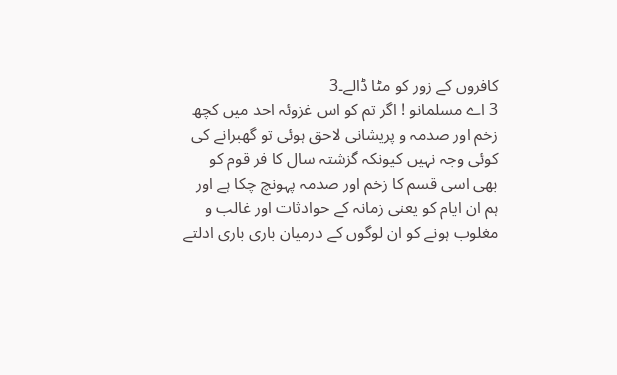کافروں کے زور کو مٹا ڈالے۔3
3 اے مسلمانو ! اگر تم کو اس غزوئہ احد میں کچھ زخم اور صدمہ و پریشانی لاحق ہوئی تو گھبرانے کی کوئی وجہ نہیں کیونکہ گزشتہ سال کا فر قوم کو بھی اسی قسم کا زخم اور صدمہ پہونچ چکا ہے اور ہم ان ایام کو یعنی زمانہ کے حوادثات اور غالب و مغلوب ہونے کو ان لوگوں کے درمیان باری باری ادلتے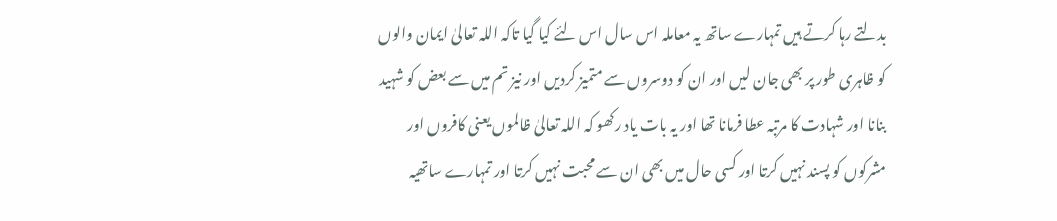بدلتے رہا کرتے ہیں تمہارے ساتھ یہ معاملہ اس سال اس لئے کیا گیا تاکہ اللہ تعالیٰ ایمان والوں کو ظاہری طور پر بھی جان لیں اور ان کو دوسروں سے متمیز کردیں اور نیز تم میں سے بعض کو شہید بنانا اور شہادت کا مرتبہ عطا فرمانا تھا اور یہ بات یاد رکھو کہ اللہ تعالیٰ ظالموں یعنی کافروں اور مشرکوں کو پسند نہیں کرتا اور کسی حال میں بھی ان سے محبت نہیں کرتا اور تمہارے ساتھیہ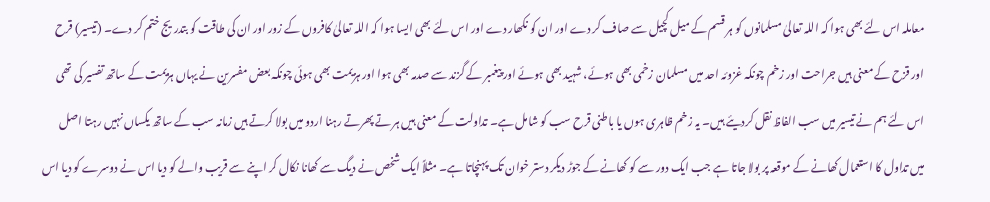معاملہ اس لئے بھی ہوا کہ اللہ تعالیٰ مسلمانوں کو ہر قسم کے میل کچیل سے صاف کر دے اور ان کو نکھار دے اور اس لئے بھی ایسا ہوا کہ اللہ تعالیٰ کافروں کے زور اور ان کی طاقت کو بتدریج ختم کر دے۔ (تیسیر) قرح اور قزح کے معنی ہیں جراحت اور زخم چونکہ غزوئہ احد میں مسلمان زخمی بھی ہوئے، شہید بھی ہوئے اور پیغمبر کے گزند سے صدمہ بھی ہوا اور ہزیمت بھی ہوئی چونکہ بعض مفسرین نے یہاں ہزیمت کے ساتھ تفسیر کی تھی اس لئے ہم نے تیسیر میں سب الفاظ نقل کردیئے ہیں۔ یہ زخم ظاہری ہوں یا باطنی قرح سب کو شامل ہے۔ تداولت کے معنی ہیں ہر تے پھرتے رہنا اردو میں بولا کرتے ہیں زمانہ سب کے ساتھ یکساں نہیں رہتا اصل میں تداول کا استعمال کھانے کے موقعہ پر بولا جاتا ہے جب ایک دور سے کو کھانے کے جوڑ دیکر دستر خوان تک پہنچاتا ہے۔ مثلاً ایک شخص نے دیگ سے کھانا نکال کر اپنے سے قریب والے کو دیا اس نے دوسرے کو دیا اس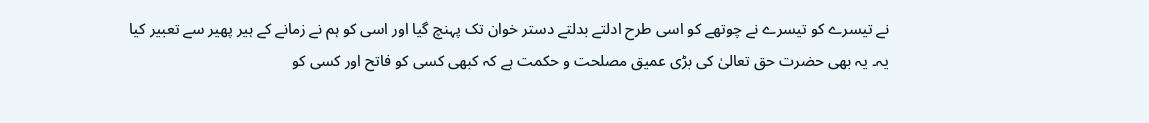نے تیسرے کو تیسرے نے چوتھے کو اسی طرح ادلتے بدلتے دستر خوان تک پہنچ گیا اور اسی کو ہم نے زمانے کے ہیر پھیر سے تعبیر کیا یہ۔ یہ بھی حضرت حق تعالیٰ کی بڑی عمیق مصلحت و حکمت ہے کہ کبھی کسی کو فاتح اور کسی کو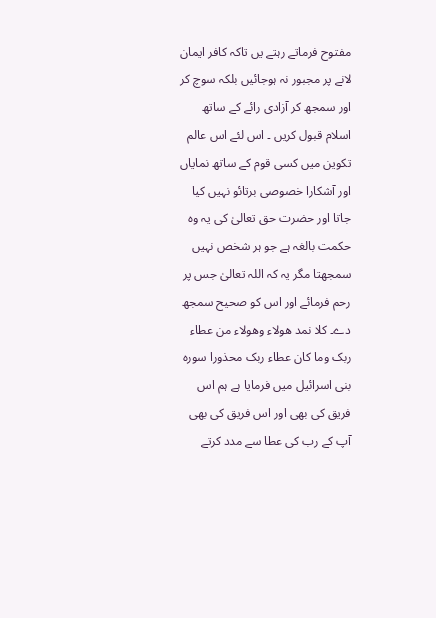مفتوح فرماتے رہتے یں تاکہ کافر ایمان لانے پر مجبور نہ ہوجائیں بلکہ سوچ کر اور سمجھ کر آزادی رائے کے ساتھ اسلام قبول کریں ۔ اس لئے اس عالم تکوین میں کسی قوم کے ساتھ نمایاں اور آشکارا خصوصی برتائو نہیں کیا جاتا اور حضرت حق تعالیٰ کی یہ وہ حکمت بالغہ ہے جو ہر شخص نہیں سمجھتا مگر یہ کہ اللہ تعالیٰ جس پر رحم فرمائے اور اس کو صحیح سمجھ دے۔ کلا نمد ھولاء وھولاء من عطاء ربک وما کان عطاء ربک محذورا سورہ بنی اسرائیل میں فرمایا ہے ہم اس فریق کی بھی اور اس فریق کی بھی آپ کے رب کی عطا سے مدد کرتے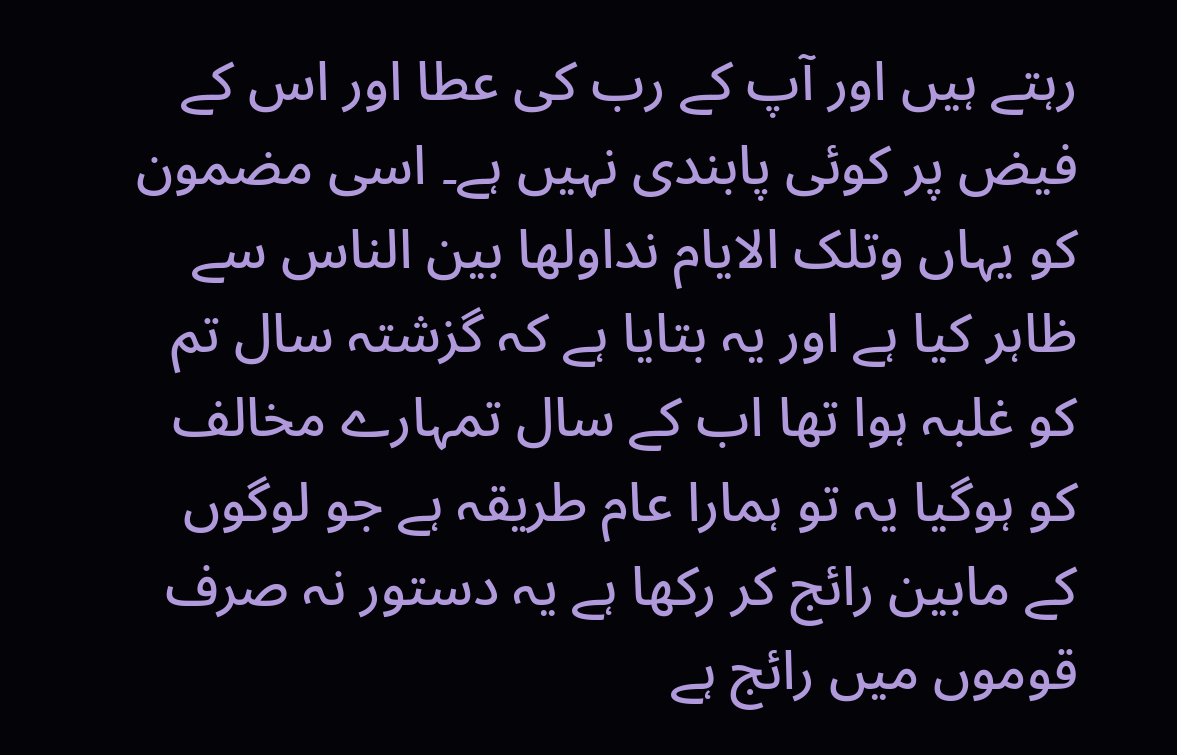رہتے ہیں اور آپ کے رب کی عطا اور اس کے فیض پر کوئی پابندی نہیں ہے۔ اسی مضمون کو یہاں وتلک الایام نداولھا بین الناس سے ظاہر کیا ہے اور یہ بتایا ہے کہ گزشتہ سال تم کو غلبہ ہوا تھا اب کے سال تمہارے مخالف کو ہوگیا یہ تو ہمارا عام طریقہ ہے جو لوگوں کے مابین رائج کر رکھا ہے یہ دستور نہ صرف قوموں میں رائج ہے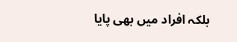بلکہ افراد میں بھی پایا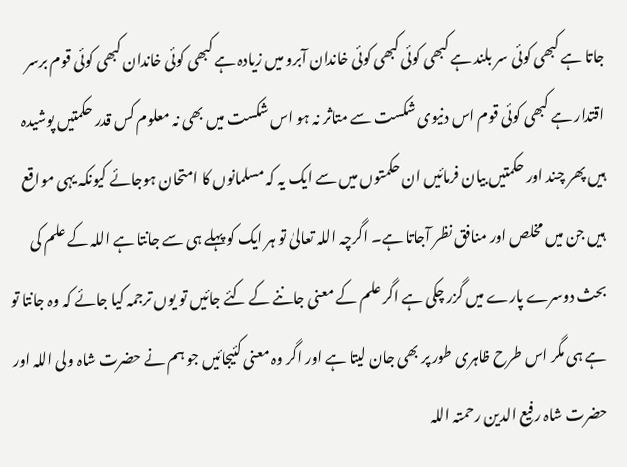جاتا ہے کبھی کوئی سر بلند ہے کبھی کوئی کبھی کوئی خاندان آبرو میں زیادہ ہے کبھی کوئی خاندان کبھی کوئی قوم برسر اقتدار ہے کبھی کوئی قوم اس دنیوی شکست سے متاثر نہ ہو اس شکست میں بھی نہ معلوم کس قدر حکمتیں پوشیدہ ہیں پھر چند اور حکمتیں بیان فرمائیں ان حکمتوں میں سے ایک یہ کہ مسلمانوں کا امتحان ہوجائے کیونکہ یہی مواقع ہیں جن میں مخلص اور منافق نظر آجاتا ہے۔ اگرچہ اللہ تعالیٰ تو ہر ایک کو پہلے ہی سے جانتا ہے اللہ کے علم کی بحث دوسرے پارے میں گزر چکی ہے اگر علم کے معنی جاننے کے کئے جائیں تو یوں ترجمہ کیا جائے کہ وہ جانتا تو ہے ہی مگر اس طرح ظاہری طور پر بھی جان لیتا ہے اور اگر وہ معنی کئیجائیں جو ہم نے حضرت شاہ ولی اللہ اور حضرت شاہ رفیع الدین رحمتہ اللہ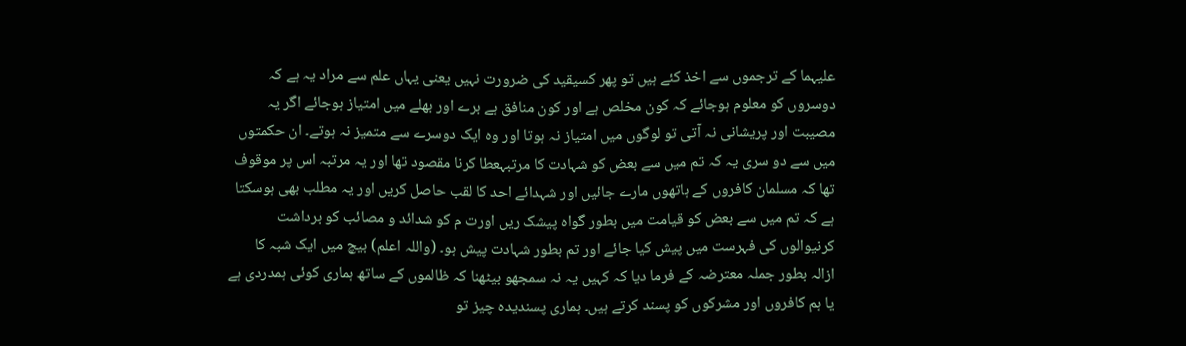علیہما کے ترجموں سے اخذ کئے ہیں تو پھر کسیقید کی ضرورت نہیں یعنی یہاں علم سے مراد یہ ہے کہ دوسروں کو معلوم ہوجائے کہ کون مخلص ہے اور کون منافق ہے برے اور بھلے میں امتیاز ہوجائے اگر یہ مصیبت اور پریشانی نہ آتی تو لوگوں میں امتیاز نہ ہوتا اور وہ ایک دوسرے سے متمیز نہ ہوتے۔ ان حکمتوں میں سے دو سری یہ کہ تم میں سے بعض کو شہادت کا مرتبہعطا کرنا مقصود تھا اور یہ مرتبہ اس پر موقوف تھا کہ مسلمان کافروں کے ہاتھوں مارے جائیں اور شہدائے احد کا لقب حاصل کریں اور یہ مطلب بھی ہوسکتا ہے کہ تم میں سے بعض کو قیامت میں بطور گواہ پیشک ریں اورت م کو شدائد و مصائب کو برداشت کرنیوالوں کی فہرست میں پیش کیا جائے اور تم بطور شہادت پیش ہو۔ (واللہ اعلم) بیچ میں ایک شبہ کا ازالہ بطور جملہ معترضہ کے فرما دیا کہ کہیں یہ نہ سمجھو بیٹھنا کہ ظالموں کے ساتھ ہماری کوئی ہمدردی ہے یا ہم کافروں اور مشرکوں کو پسند کرتے ہیں۔ ہماری پسندیدہ چیز تو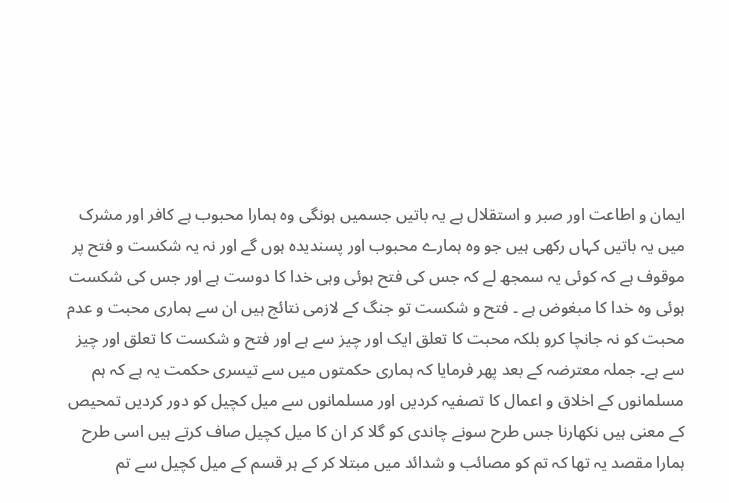ایمان و اطاعت اور صبر و استقلال ہے یہ باتیں جسمیں ہونگی وہ ہمارا محبوب ہے کافر اور مشرک میں یہ باتیں کہاں رکھی ہیں جو وہ ہمارے محبوب اور پسندیدہ ہوں گے اور نہ یہ شکست و فتح پر موقوف ہے کہ کوئی یہ سمجھ لے کہ جس کی فتح ہوئی وہی خدا کا دوست ہے اور جس کی شکست ہوئی وہ خدا کا مبغوض ہے ۔ فتح و شکست تو جنگ کے لازمی نتائج ہیں ان سے ہماری محبت و عدم محبت کو نہ جانچا کرو بلکہ محبت کا تعلق ایک اور چیز سے ہے اور فتح و شکست کا تعلق اور چیز سے ہے۔ جملہ معترضہ کے بعد پھر فرمایا کہ ہماری حکمتوں میں سے تیسری حکمت یہ ہے کہ ہم مسلمانوں کے اخلاق و اعمال کا تصفیہ کردیں اور مسلمانوں سے میل کچیل کو دور کردیں تمحیص کے معنی ہیں نکھارنا جس طرح سونے چاندی کو گلا کر ان کا میل کچیل صاف کرتے ہیں اسی طرح ہمارا مقصد یہ تھا کہ تم کو مصائب و شدائد میں مبتلا کر کے ہر قسم کے میل کچیل سے تم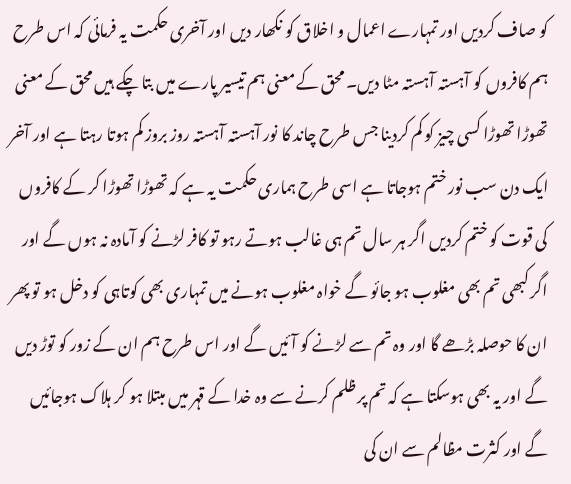کو صاف کردیں اور تمہارے اعمال و اخلاق کو نکھار دیں اور آخری حکمت یہ فرمائی کہ اس طرح ہم کافروں کو آہستہ آہستہ مٹا دیں۔ محق کے معنی ہم تیسیر پارے میں بتا چکے ہیں محق کے معنی تھوڑا تھوڑا کسی چیز کو کم کردینا جس طرح چاند کا نور آہستہ آہستہ روز بروز کم ہوتا رہتا ہے اور آخر ایک دن سب نور ختم ہوجاتا ہے اسی طرح ہماری حکمت یہ ہے کہ تھوڑا تھوڑا کر کے کافروں کی قوت کو ختم کردیں اگر ہر سال تم ہی غالب ہوتے رہو تو کافر لڑنے کو آمادہ نہ ہوں گے اور اگر کبھی تم بھی مغلوب ہو جائو گے خواہ مغلوب ہونے میں تمہاری بھی کوتاہی کو دخل ہو تو پھر ان کا حوصلہ بڑھے گا اور وہ تم سے لڑنے کو آئیں گے اور اس طرح ہم ان کے زور کو توڑ دیں گے اور یہ بھی ہوسکتا ہے کہ تم پر ظلم کرنے سے وہ خدا کے قہر میں مبتلا ہو کر ہلاک ہوجائیں گے اور کثرت مظالم سے ان کی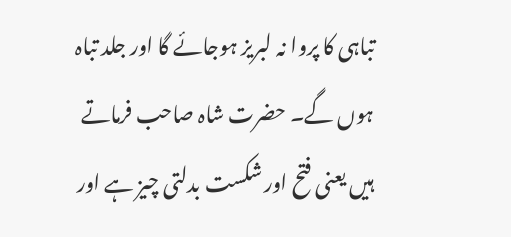تباہی کا پروا نہ لبریز ہوجائے گا اور جلد تباہ ہوں گے۔ حضرت شاہ صاحب فرماتے ہیں یعنی فتح اور شکست بدلتی چیز ہے اور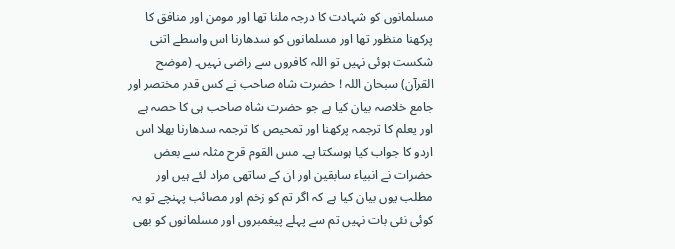مسلمانوں کو شہادت کا درجہ ملنا تھا اور مومن اور منافق کا پرکھنا منظور تھا اور مسلمانوں کو سدھارنا اس واسطے اتنی شکست ہوئی نہیں تو اللہ کافروں سے راضی نہیں۔ (موضح القرآن) سبحان اللہ ! حضرت شاہ صاحب نے کس قدر مختصر اور جامع خلاصہ بیان کیا ہے جو حضرت شاہ صاحب ہی کا حصہ ہے اور یعلم کا ترجمہ پرکھنا اور تمحیص کا ترجمہ سدھارنا بھلا اس اردو کا جواب کیا ہوسکتا ہے۔ مس القوم قرح مثلہ سے بعض حضرات نے انبیاء سابقین اور ان کے ساتھی مراد لئے ہیں اور مطلب یوں بیان کیا ہے کہ اگر تم کو زخم اور مصائب پہنچے تو یہ کوئی نئی بات نہیں تم سے پہلے پیغمبروں اور مسلمانوں کو بھی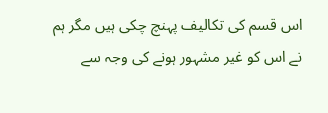اس قسم کی تکالیف پہنچ چکی ہیں مگر ہم نے اس کو غیر مشہور ہونے کی وجہ سے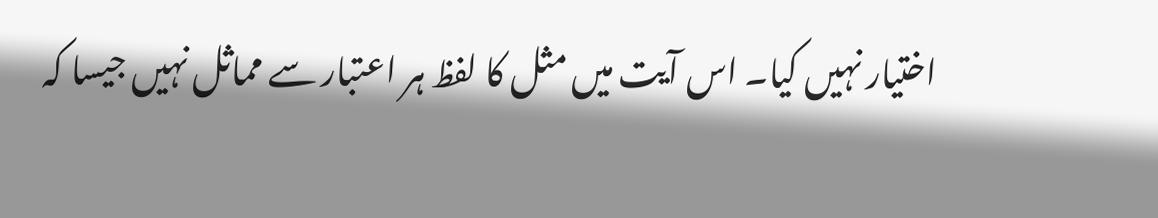اختیار نہیں کیا۔ اس آیت میں مثل کا لفظ ہر اعتبار سے مماثل نہیں جیسا کہ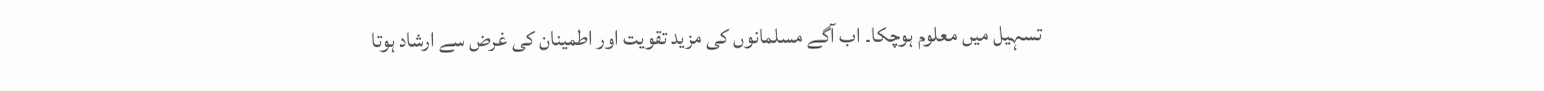تسہیل میں معلوم ہوچکا۔ اب آگے مسلمانوں کی مزید تقویت اور اطمینان کی غرض سے ارشاد ہوتا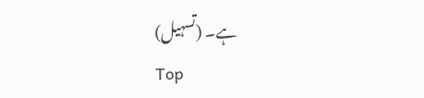ہے۔ (تسہیل)
Top